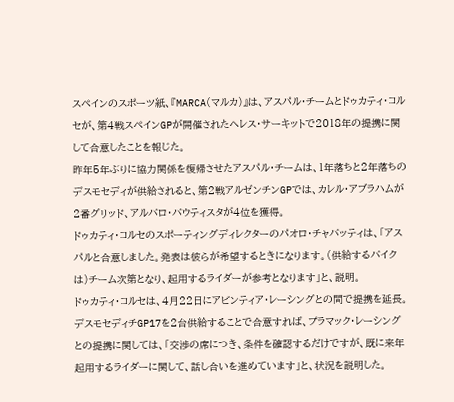スペインのスポーツ紙、『MARCA(マルカ)』は、アスパル・チームとドゥカティ・コルセが、第4戦スペインGPが開催されたヘレス・サーキットで2018年の提携に関して合意したことを報じた。
昨年5年ぶりに協力関係を復帰させたアスパル・チームは、1年落ちと2年落ちのデスモセディが供給されると、第2戦アルゼンチンGPでは、カレル・アブラハムが2番グリッド、アルバロ・バウティスタが4位を獲得。
ドゥカティ・コルセのスポーティングディレクターのパオロ・チャバッティは、「アスパルと合意しました。発表は彼らが希望するときになります。(供給するバイクは)チーム次第となり、起用するライダーが参考となります」と、説明。
ドゥカティ・コルセは、4月22日にアビンティア・レーシングとの間で提携を延長。デスモセディチGP17を2台供給することで合意すれば、プラマック・レーシングとの提携に関しては、「交渉の席につき、条件を確認するだけですが、既に来年起用するライダーに関して、話し合いを進めています」と、状況を説明した。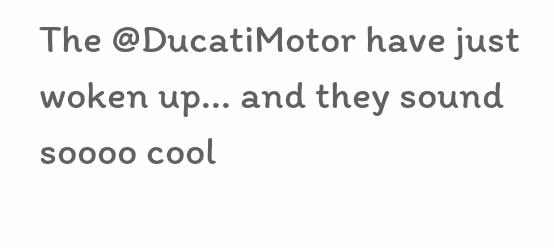The @DucatiMotor have just woken up... and they sound soooo cool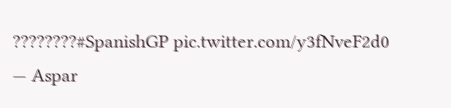????????#SpanishGP pic.twitter.com/y3fNveF2d0
— Aspar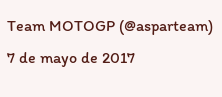Team MOTOGP (@asparteam) 7 de mayo de 2017